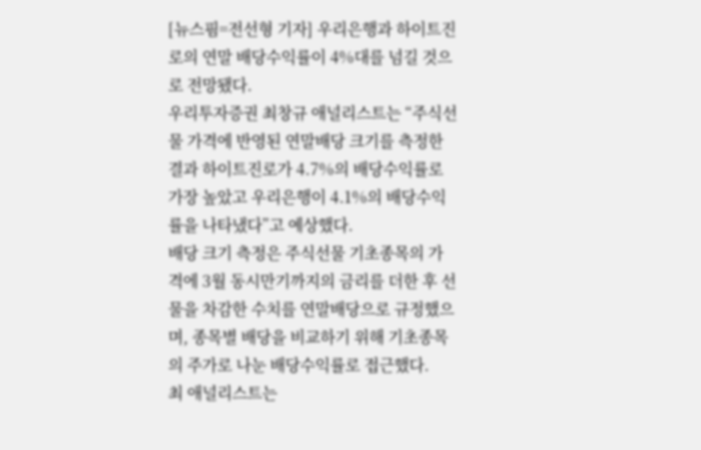[뉴스핌=전선형 기자] 우리은행과 하이트진로의 연말 배당수익률이 4%대를 넘길 것으로 전망됐다.
우리투자증권 최창규 애널리스트는 “주식선물 가격에 반영된 연말배당 크기를 측정한 결과 하이트진로가 4.7%의 배당수익률로 가장 높았고 우리은행이 4.1%의 배당수익률을 나타냈다”고 예상했다.
배당 크기 측정은 주식선물 기초종목의 가격에 3월 동시만기까지의 금리를 더한 후 선물을 차감한 수치를 연말배당으로 규정했으며, 종목별 배당을 비교하기 위해 기초종목의 주가로 나눈 배당수익률로 접근했다.
최 애널리스트는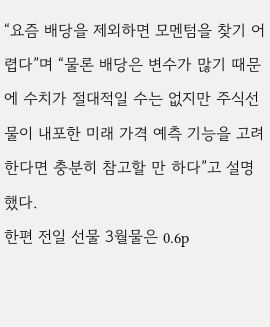“요즘 배당을 제외하면 모멘텀을 찾기 어렵다”며 “물론 배당은 변수가 많기 때문에 수치가 절대적일 수는 없지만 주식선물이 내포한 미래 가격 예측 기능을 고려한다면 충분히 참고할 만 하다”고 설명했다.
한편 전일 선물 3월물은 0.6p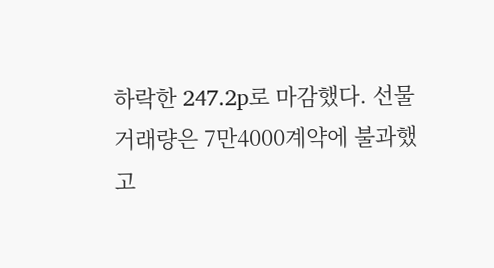하락한 247.2p로 마감했다. 선물 거래량은 7만4000계약에 불과했고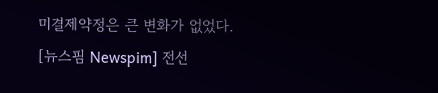미결제약정은 큰 변화가 없었다.
[뉴스핌 Newspim] 전선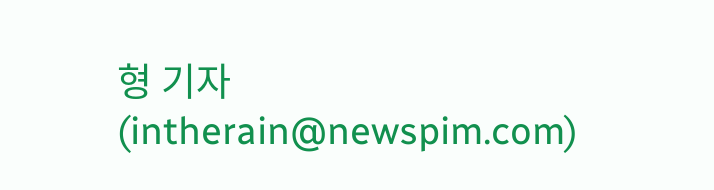형 기자 (intherain@newspim.com)